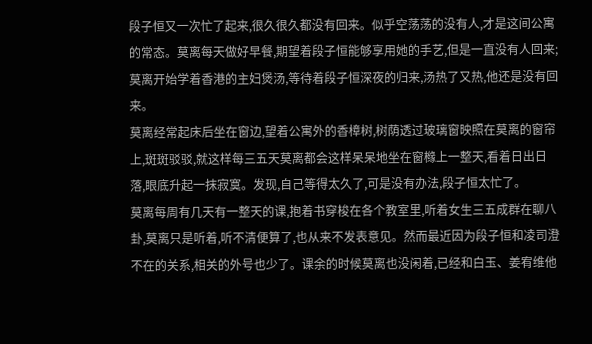段子恒又一次忙了起来,很久很久都没有回来。似乎空荡荡的没有人,才是这间公寓的常态。莫离每天做好早餐,期望着段子恒能够享用她的手艺,但是一直没有人回来;莫离开始学着香港的主妇煲汤,等待着段子恒深夜的归来,汤热了又热,他还是没有回来。
莫离经常起床后坐在窗边,望着公寓外的香樟树,树荫透过玻璃窗映照在莫离的窗帘上,斑斑驳驳,就这样每三五天莫离都会这样呆呆地坐在窗橼上一整天,看着日出日落,眼底升起一抹寂寞。发现,自己等得太久了,可是没有办法,段子恒太忙了。
莫离每周有几天有一整天的课,抱着书穿梭在各个教室里,听着女生三五成群在聊八卦,莫离只是听着,听不清便算了,也从来不发表意见。然而最近因为段子恒和凌司澄不在的关系,相关的外号也少了。课余的时候莫离也没闲着,已经和白玉、姜宥维他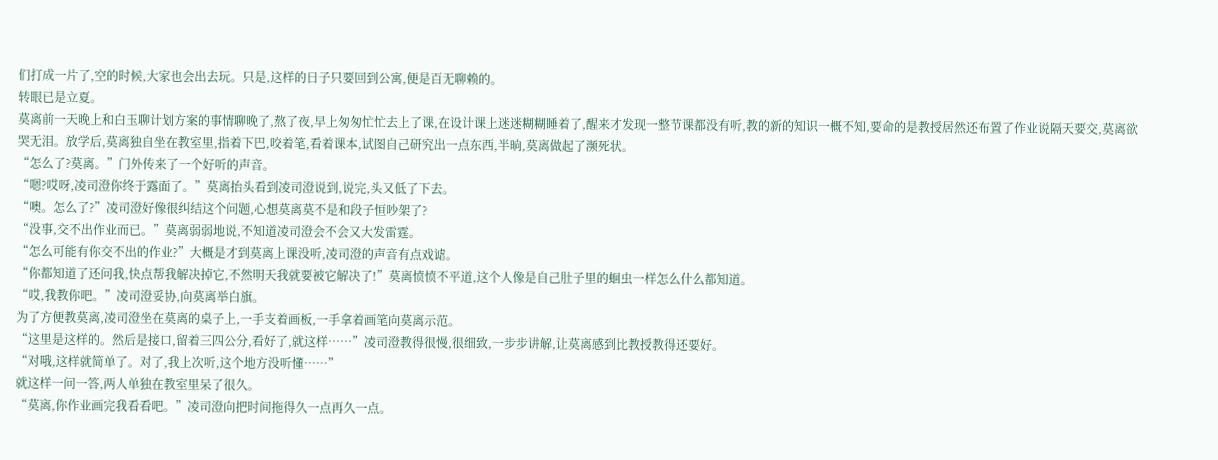们打成一片了,空的时候,大家也会出去玩。只是,这样的日子只要回到公寓,便是百无聊赖的。
转眼已是立夏。
莫离前一天晚上和白玉聊计划方案的事情聊晚了,熬了夜,早上匆匆忙忙去上了课,在设计课上迷迷糊糊睡着了,醒来才发现一整节课都没有听,教的新的知识一概不知,要命的是教授居然还布置了作业说隔天要交,莫离欲哭无泪。放学后,莫离独自坐在教室里,指着下巴,咬着笔,看着课本,试图自己研究出一点东西,半晌,莫离做起了濒死状。
“怎么了?莫离。”门外传来了一个好听的声音。
“嗯?哎呀,凌司澄你终于露面了。”莫离抬头看到凌司澄说到,说完,头又低了下去。
“噢。怎么了?”凌司澄好像很纠结这个问题,心想莫离莫不是和段子恒吵架了?
“没事,交不出作业而已。”莫离弱弱地说,不知道凌司澄会不会又大发雷霆。
“怎么可能有你交不出的作业?”大概是才到莫离上课没听,凌司澄的声音有点戏谑。
“你都知道了还问我,快点帮我解决掉它,不然明天我就要被它解决了!”莫离愤愤不平道,这个人像是自己肚子里的蛔虫一样怎么什么都知道。
“哎,我教你吧。”凌司澄妥协,向莫离举白旗。
为了方便教莫离,凌司澄坐在莫离的桌子上,一手支着画板,一手拿着画笔向莫离示范。
“这里是这样的。然后是接口,留着三四公分,看好了,就这样……”凌司澄教得很慢,很细致,一步步讲解,让莫离感到比教授教得还要好。
“对哦,这样就简单了。对了,我上次听,这个地方没听懂……”
就这样一问一答,两人单独在教室里呆了很久。
“莫离,你作业画完我看看吧。”凌司澄向把时间拖得久一点再久一点。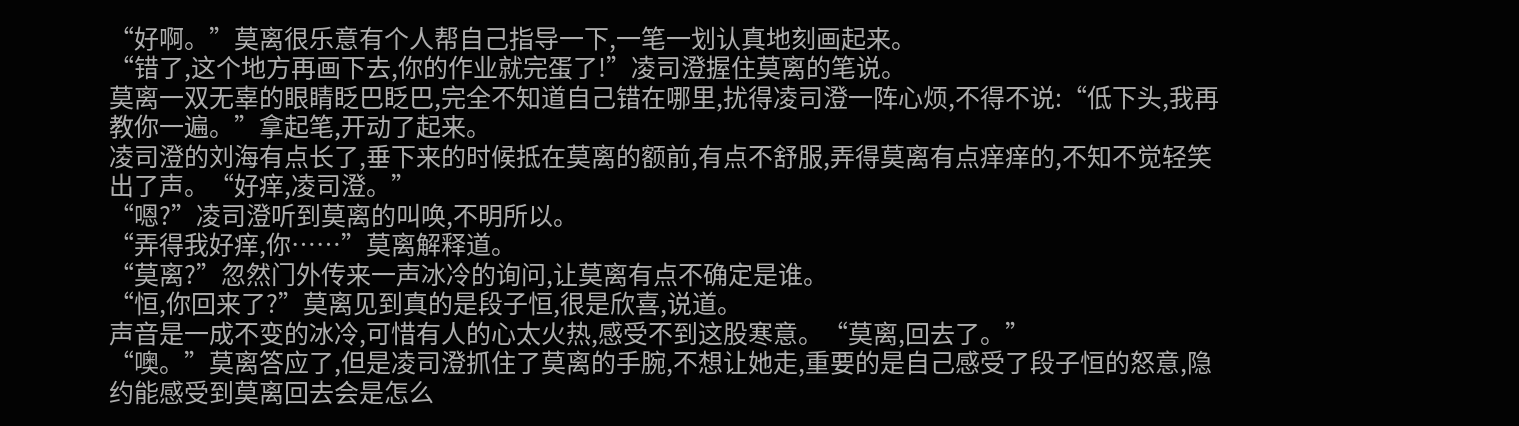“好啊。”莫离很乐意有个人帮自己指导一下,一笔一划认真地刻画起来。
“错了,这个地方再画下去,你的作业就完蛋了!”凌司澄握住莫离的笔说。
莫离一双无辜的眼睛眨巴眨巴,完全不知道自己错在哪里,扰得凌司澄一阵心烦,不得不说:“低下头,我再教你一遍。”拿起笔,开动了起来。
凌司澄的刘海有点长了,垂下来的时候抵在莫离的额前,有点不舒服,弄得莫离有点痒痒的,不知不觉轻笑出了声。“好痒,凌司澄。”
“嗯?”凌司澄听到莫离的叫唤,不明所以。
“弄得我好痒,你……”莫离解释道。
“莫离?”忽然门外传来一声冰冷的询问,让莫离有点不确定是谁。
“恒,你回来了?”莫离见到真的是段子恒,很是欣喜,说道。
声音是一成不变的冰冷,可惜有人的心太火热,感受不到这股寒意。“莫离,回去了。”
“噢。”莫离答应了,但是凌司澄抓住了莫离的手腕,不想让她走,重要的是自己感受了段子恒的怒意,隐约能感受到莫离回去会是怎么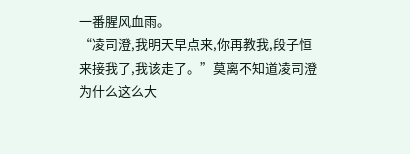一番腥风血雨。
“凌司澄,我明天早点来,你再教我,段子恒来接我了,我该走了。”莫离不知道凌司澄为什么这么大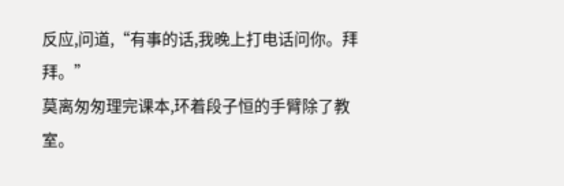反应,问道,“有事的话,我晚上打电话问你。拜拜。”
莫离匆匆理完课本,环着段子恒的手臂除了教室。